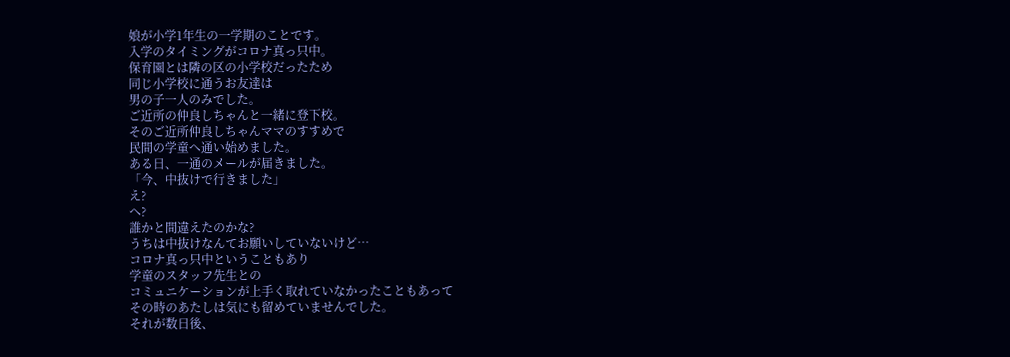娘が小学1年生の一学期のことです。
入学のタイミングがコロナ真っ只中。
保育園とは隣の区の小学校だったため
同じ小学校に通うお友達は
男の子一人のみでした。
ご近所の仲良しちゃんと一緒に登下校。
そのご近所仲良しちゃんママのすすめで
民間の学童へ通い始めました。
ある日、一通のメールが届きました。
「今、中抜けで行きました」
え?
へ?
誰かと間違えたのかな?
うちは中抜けなんてお願いしていないけど…
コロナ真っ只中ということもあり
学童のスタッフ先生との
コミュニケーションが上手く取れていなかったこともあって
その時のあたしは気にも留めていませんでした。
それが数日後、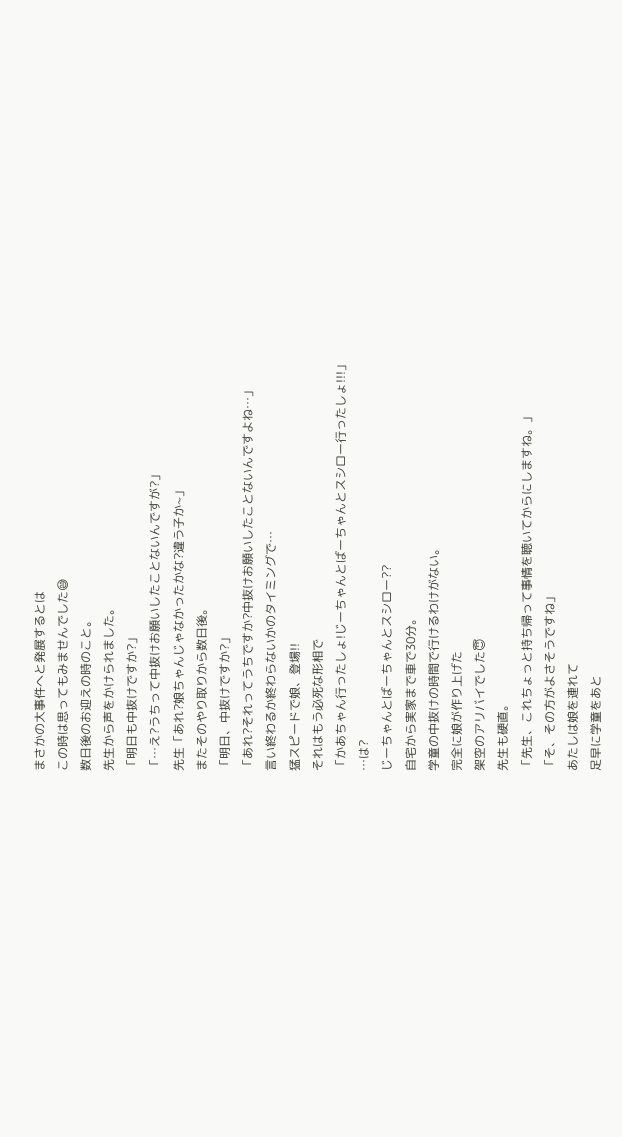まさかの大事件へと発展するとは
この時は思ってもみませんでした😅
数日後のお迎えの時のこと。
先生から声をかけられました。
「明日も中抜けですか?」
「…え?うちって中抜けお願いしたことないんですが?」
先生「あれ?娘ちゃんじゃなかったかな?違う子か~」
またそのやり取りから数日後。
「明日、中抜けですか?」
「あれ?それってうちですか?中抜けお願いしたことないんですよね…」
言い終わるか終わらないかのタイミングで…
猛スピードで娘、登場!!
それはもう必死な形相で
「かあちゃん行ったしょ!じーちゃんとばーちゃんとスシロー行ったしょ!!!」
…は?
じーちゃんとばーちゃんとスシロー??
自宅から実家まで車で30分。
学童の中抜けの時間で行けるわけがない。
完全に娘が作り上げた
架空のアリバイでした😇
先生も硬直。
「先生、これちょっと持ち帰って事情を聴いてからにしますね。」
「そ、その方がよさそうですね」
あたしは娘を連れて
足早に学童をあと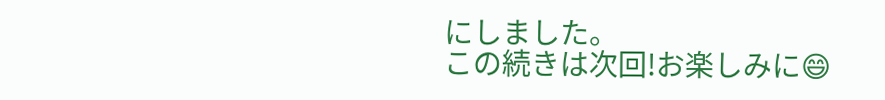にしました。
この続きは次回!お楽しみに😄